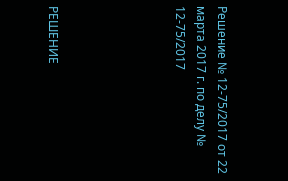Решение № 12-75/2017 от 22 марта 2017 г. по делу № 12-75/2017





РЕШЕНИЕ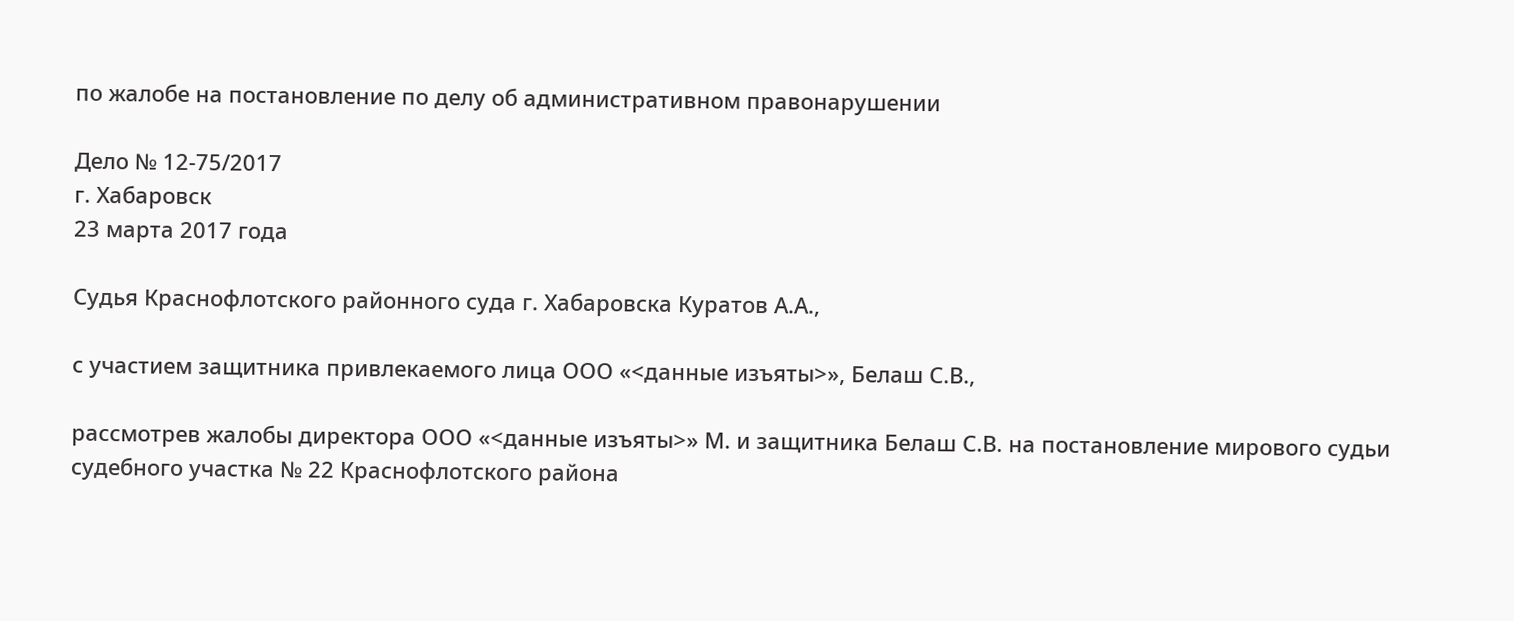по жалобе на постановление по делу об административном правонарушении

Дело № 12-75/2017
г. Хабаровск
23 марта 2017 года

Судья Краснофлотского районного суда г. Хабаровска Куратов А.А.,

с участием защитника привлекаемого лица ООО «<данные изъяты>», Белаш С.В.,

рассмотрев жалобы директора ООО «<данные изъяты>» М. и защитника Белаш С.В. на постановление мирового судьи судебного участка № 22 Краснофлотского района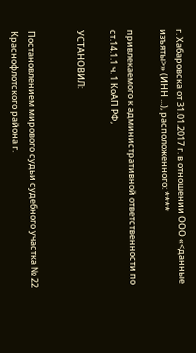г. Хабаровска от 31.01.2017 г. в отношении ООО «<данные изъяты>» (ИНН ...), расположенного: ****

привлекаемого к административной ответственности по ст.14.1.1 ч. 1 КоАП РФ,

УСТАНОВИЛ:


Постановлением мирового судьи судебного участка № 22 Краснофлотского района г.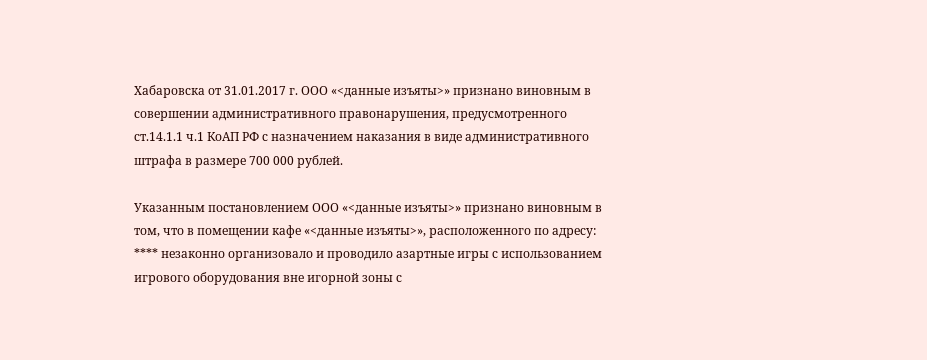Хабаровска от 31.01.2017 г. ООО «<данные изъяты>» признано виновным в совершении административного правонарушения, предусмотренного ст.14.1.1 ч.1 КоАП РФ с назначением наказания в виде административного штрафа в размере 700 000 рублей.

Указанным постановлением ООО «<данные изъяты>» признано виновным в том, что в помещении кафе «<данные изъяты>», расположенного по адресу: **** незаконно организовало и проводило азартные игры с использованием игрового оборудования вне игорной зоны с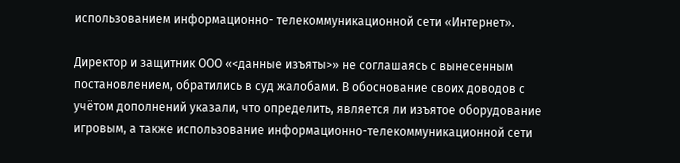использованием информационно- телекоммуникационной сети «Интернет».

Директор и защитник ООО «<данные изъяты>» не соглашаясь с вынесенным постановлением, обратились в суд жалобами. В обоснование своих доводов с учётом дополнений указали, что определить, является ли изъятое оборудование игровым, а также использование информационно-телекоммуникационной сети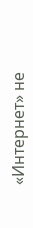«Интернет» не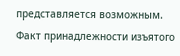представляется возможным. Факт принадлежности изъятого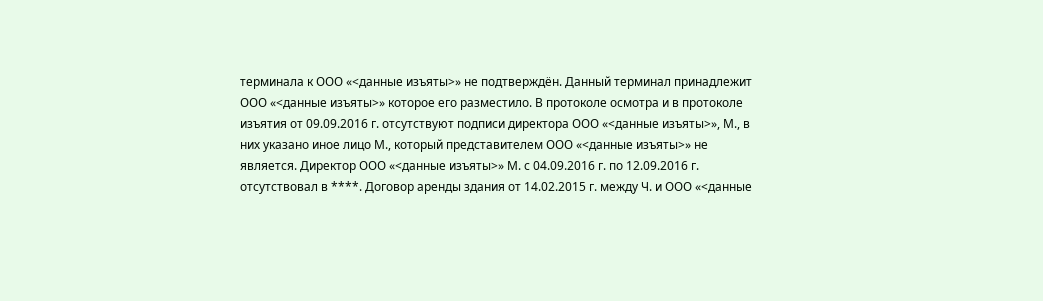терминала к ООО «<данные изъяты>» не подтверждён. Данный терминал принадлежит ООО «<данные изъяты>» которое его разместило. В протоколе осмотра и в протоколе изъятия от 09.09.2016 г. отсутствуют подписи директора ООО «<данные изъяты>», М., в них указано иное лицо М., который представителем ООО «<данные изъяты>» не является. Директор ООО «<данные изъяты>» М. с 04.09.2016 г. по 12.09.2016 г. отсутствовал в ****. Договор аренды здания от 14.02.2015 г. между Ч. и ООО «<данные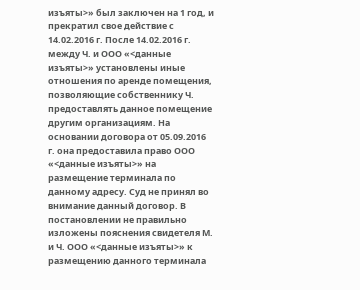изъяты>» был заключен на 1 год, и прекратил свое действие с 14.02.2016 г. После 14.02.2016 г. между Ч. и ООО «<данные изъяты>» установлены иные отношения по аренде помещения, позволяющие собственнику Ч. предоставлять данное помещение другим организациям. На основании договора от 05.09.2016 г. она предоставила право ООО «<данные изъяты>» на размещение терминала по данному адресу. Суд не принял во внимание данный договор. В постановлении не правильно изложены пояснения свидетеля М. и Ч. ООО «<данные изъяты>» к размещению данного терминала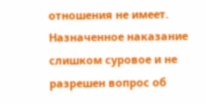отношения не имеет. Назначенное наказание слишком суровое и не разрешен вопрос об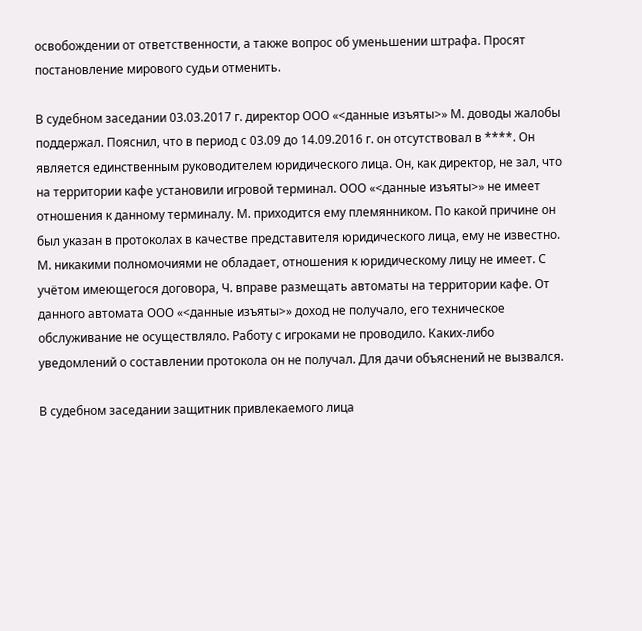освобождении от ответственности, а также вопрос об уменьшении штрафа. Просят постановление мирового судьи отменить.

В судебном заседании 03.03.2017 г. директор ООО «<данные изъяты>» М. доводы жалобы поддержал. Пояснил, что в период с 03.09 до 14.09.2016 г. он отсутствовал в ****. Он является единственным руководителем юридического лица. Он, как директор, не зал, что на территории кафе установили игровой терминал. ООО «<данные изъяты>» не имеет отношения к данному терминалу. М. приходится ему племянником. По какой причине он был указан в протоколах в качестве представителя юридического лица, ему не известно. М. никакими полномочиями не обладает, отношения к юридическому лицу не имеет. С учётом имеющегося договора, Ч. вправе размещать автоматы на территории кафе. От данного автомата ООО «<данные изъяты>» доход не получало, его техническое обслуживание не осуществляло. Работу с игроками не проводило. Каких-либо уведомлений о составлении протокола он не получал. Для дачи объяснений не вызвался.

В судебном заседании защитник привлекаемого лица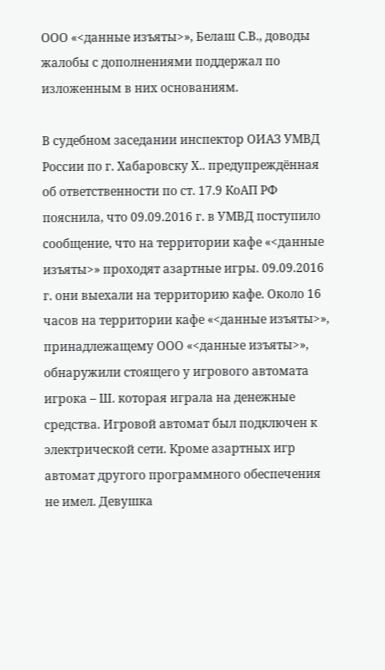ООО «<данные изъяты>», Белаш С.В., доводы жалобы с дополнениями поддержал по изложенным в них основаниям.

В судебном заседании инспектор ОИАЗ УМВД России по г. Хабаровску Х.. предупреждённая об ответственности по ст. 17.9 КоАП РФ пояснила, что 09.09.2016 г. в УМВД поступило сообщение, что на территории кафе «<данные изъяты>» проходят азартные игры. 09.09.2016 г. они выехали на территорию кафе. Около 16 часов на территории кафе «<данные изъяты>», принадлежащему ООО «<данные изъяты>», обнаружили стоящего у игрового автомата игрока – Ш. которая играла на денежные средства. Игровой автомат был подключен к электрической сети. Кроме азартных игр автомат другого программного обеспечения не имел. Девушка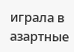играла в азартные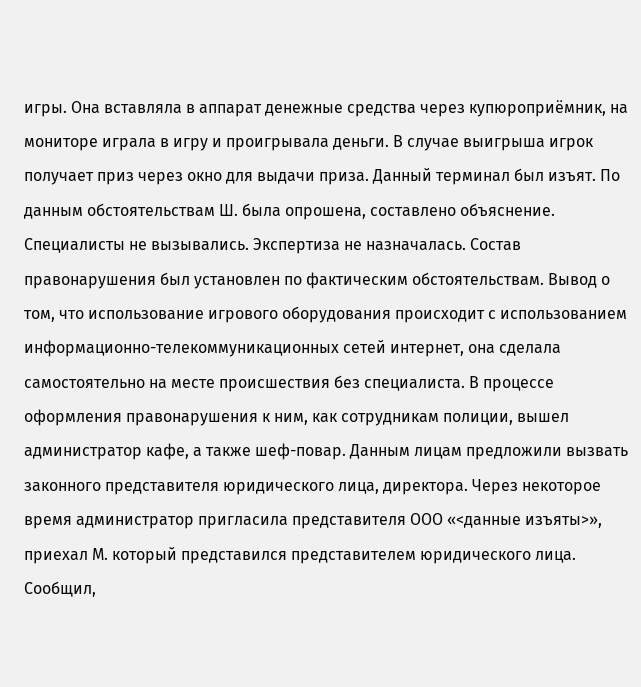игры. Она вставляла в аппарат денежные средства через купюроприёмник, на мониторе играла в игру и проигрывала деньги. В случае выигрыша игрок получает приз через окно для выдачи приза. Данный терминал был изъят. По данным обстоятельствам Ш. была опрошена, составлено объяснение. Специалисты не вызывались. Экспертиза не назначалась. Состав правонарушения был установлен по фактическим обстоятельствам. Вывод о том, что использование игрового оборудования происходит с использованием информационно-телекоммуникационных сетей интернет, она сделала самостоятельно на месте происшествия без специалиста. В процессе оформления правонарушения к ним, как сотрудникам полиции, вышел администратор кафе, а также шеф-повар. Данным лицам предложили вызвать законного представителя юридического лица, директора. Через некоторое время администратор пригласила представителя ООО «<данные изъяты>», приехал М. который представился представителем юридического лица. Сообщил,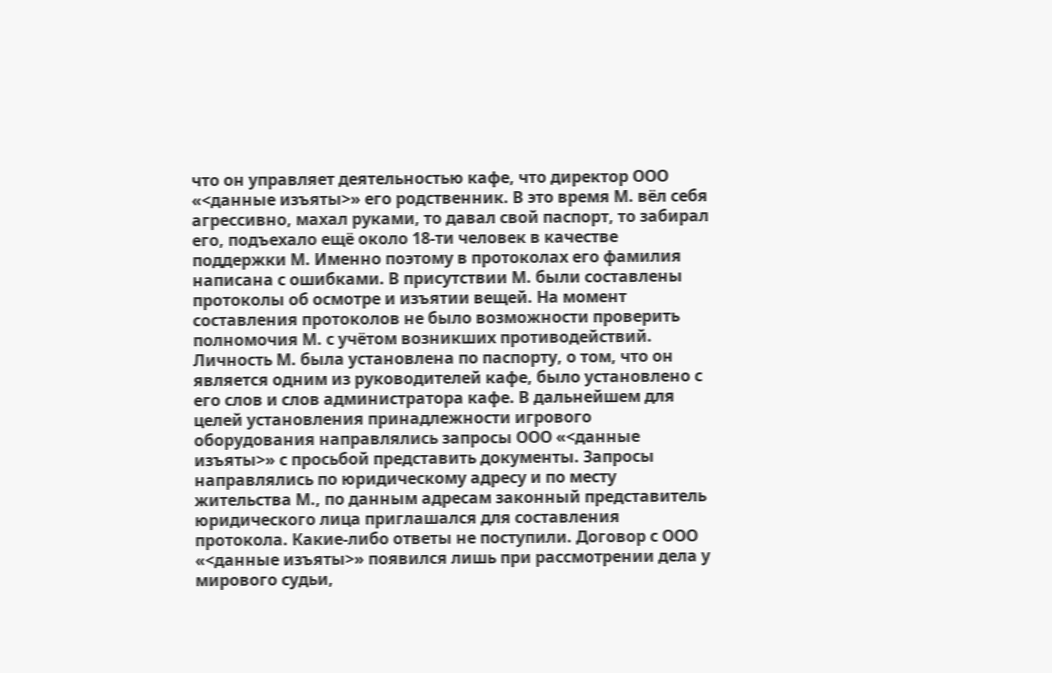что он управляет деятельностью кафе, что директор ООО «<данные изъяты>» его родственник. В это время М. вёл себя агрессивно, махал руками, то давал свой паспорт, то забирал его, подъехало ещё около 18-ти человек в качестве поддержки М. Именно поэтому в протоколах его фамилия написана с ошибками. В присутствии М. были составлены протоколы об осмотре и изъятии вещей. На момент составления протоколов не было возможности проверить полномочия М. с учётом возникших противодействий. Личность М. была установлена по паспорту, о том, что он является одним из руководителей кафе, было установлено с его слов и слов администратора кафе. В дальнейшем для целей установления принадлежности игрового оборудования направлялись запросы ООО «<данные изъяты>» с просьбой представить документы. Запросы направлялись по юридическому адресу и по месту жительства М., по данным адресам законный представитель юридического лица приглашался для составления протокола. Какие-либо ответы не поступили. Договор с ООО «<данные изъяты>» появился лишь при рассмотрении дела у мирового судьи,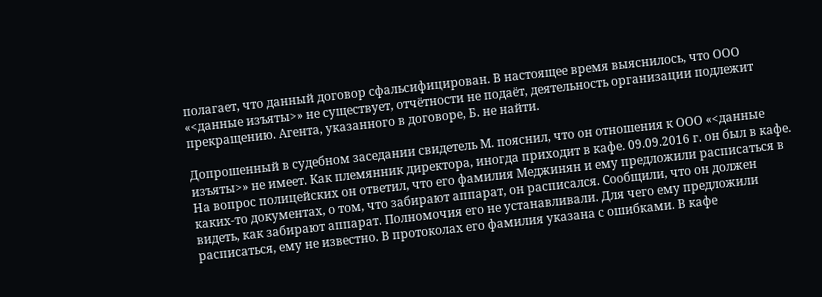полагает, что данный договор сфальсифицирован. В настоящее время выяснилось, что ООО «<данные изъяты>» не существует, отчётности не подаёт, деятельность организации подлежит прекращению. Агента, указанного в договоре, Б. не найти.

Допрошенный в судебном заседании свидетель М. пояснил, что он отношения к ООО «<данные изъяты>» не имеет. Как племянник директора, иногда приходит в кафе. 09.09.2016 г. он был в кафе. На вопрос полицейских он ответил, что его фамилия Меджинян и ему предложили расписаться в каких-то документах, о том, что забирают аппарат, он расписался. Сообщили, что он должен видеть, как забирают аппарат. Полномочия его не устанавливали. Для чего ему предложили расписаться, ему не известно. В протоколах его фамилия указана с ошибками. В кафе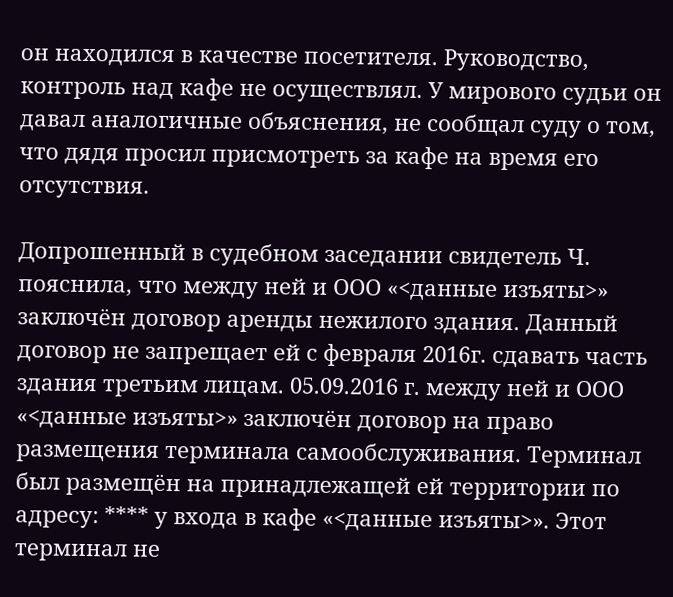он находился в качестве посетителя. Руководство, контроль над кафе не осуществлял. У мирового судьи он давал аналогичные объяснения, не сообщал суду о том, что дядя просил присмотреть за кафе на время его отсутствия.

Допрошенный в судебном заседании свидетель Ч. пояснила, что между ней и ООО «<данные изъяты>» заключён договор аренды нежилого здания. Данный договор не запрещает ей с февраля 2016г. сдавать часть здания третьим лицам. 05.09.2016 г. между ней и ООО «<данные изъяты>» заключён договор на право размещения терминала самообслуживания. Терминал был размещён на принадлежащей ей территории по адресу: **** у входа в кафе «<данные изъяты>». Этот терминал не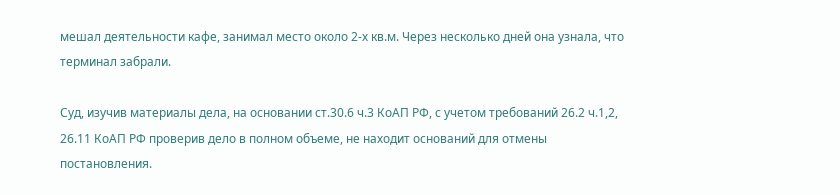мешал деятельности кафе, занимал место около 2-х кв.м. Через несколько дней она узнала, что терминал забрали.

Суд, изучив материалы дела, на основании ст.30.6 ч.3 КоАП РФ, с учетом требований 26.2 ч.1,2, 26.11 КоАП РФ проверив дело в полном объеме, не находит оснований для отмены постановления.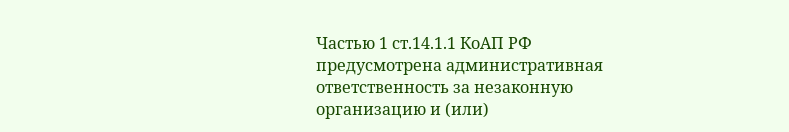Частью 1 ст.14.1.1 КоАП РФ предусмотрена административная ответственность за незаконную организацию и (или)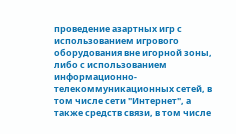проведение азартных игр с использованием игрового оборудования вне игорной зоны, либо с использованием информационно-телекоммуникационных сетей, в том числе сети "Интернет", а также средств связи, в том числе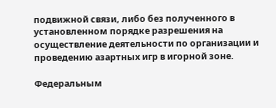подвижной связи, либо без полученного в установленном порядке разрешения на осуществление деятельности по организации и проведению азартных игр в игорной зоне.

Федеральным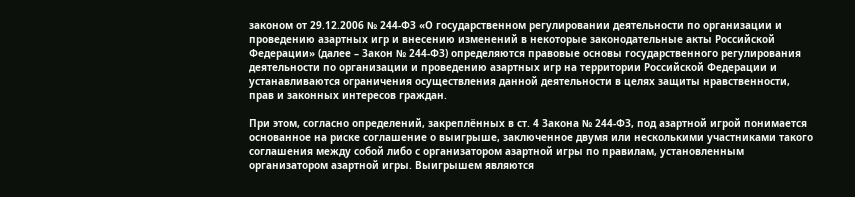законом от 29.12.2006 № 244-ФЗ «О государственном регулировании деятельности по организации и проведению азартных игр и внесению изменений в некоторые законодательные акты Российской Федерации» (далее – Закон № 244-ФЗ) определяются правовые основы государственного регулирования деятельности по организации и проведению азартных игр на территории Российской Федерации и устанавливаются ограничения осуществления данной деятельности в целях защиты нравственности, прав и законных интересов граждан.

При этом, согласно определений, закреплённых в ст. 4 Закона № 244-ФЗ, под азартной игрой понимается основанное на риске соглашение о выигрыше, заключенное двумя или несколькими участниками такого соглашения между собой либо с организатором азартной игры по правилам, установленным организатором азартной игры. Выигрышем являются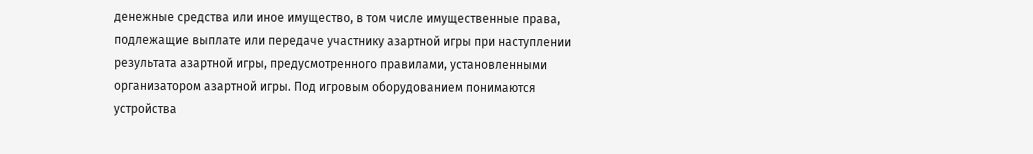денежные средства или иное имущество, в том числе имущественные права, подлежащие выплате или передаче участнику азартной игры при наступлении результата азартной игры, предусмотренного правилами, установленными организатором азартной игры. Под игровым оборудованием понимаются устройства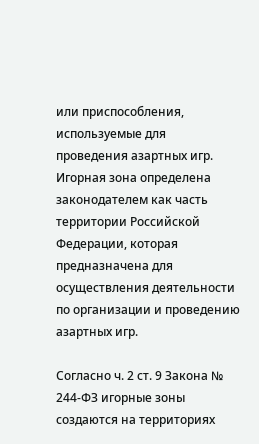или приспособления, используемые для проведения азартных игр. Игорная зона определена законодателем как часть территории Российской Федерации, которая предназначена для осуществления деятельности по организации и проведению азартных игр.

Согласно ч. 2 ст. 9 Закона № 244-ФЗ игорные зоны создаются на территориях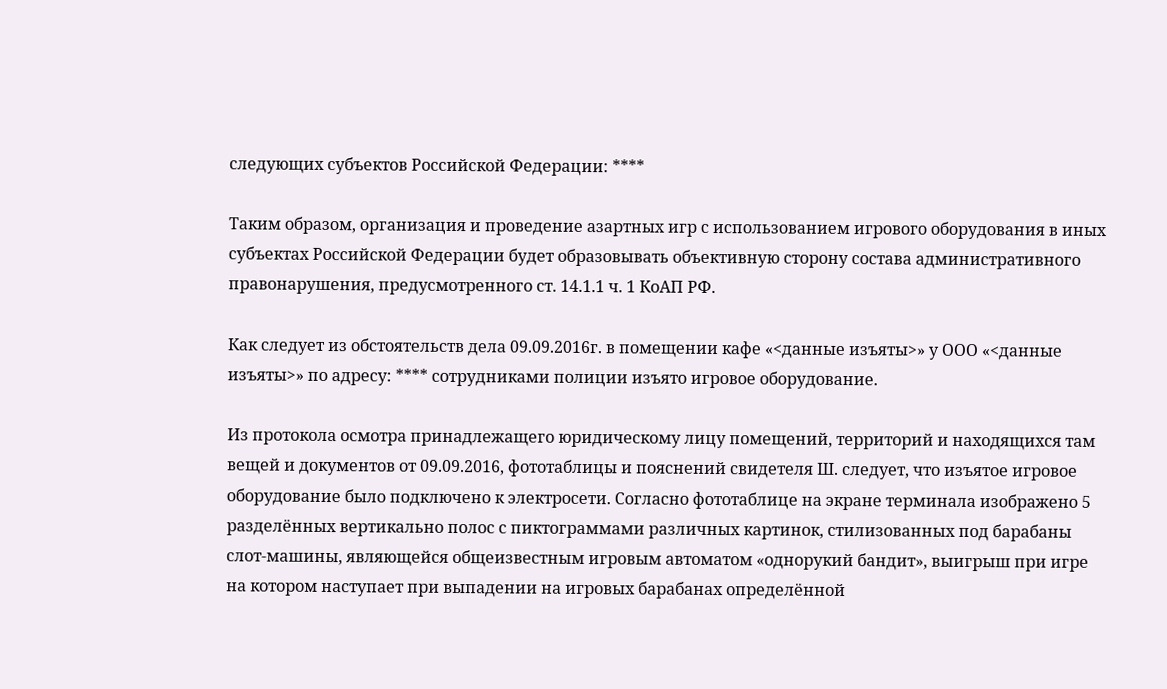следующих субъектов Российской Федерации: ****

Таким образом, организация и проведение азартных игр с использованием игрового оборудования в иных субъектах Российской Федерации будет образовывать объективную сторону состава административного правонарушения, предусмотренного ст. 14.1.1 ч. 1 КоАП РФ.

Как следует из обстоятельств дела 09.09.2016г. в помещении кафе «<данные изъяты>» у ООО «<данные изъяты>» по адресу: **** сотрудниками полиции изъято игровое оборудование.

Из протокола осмотра принадлежащего юридическому лицу помещений, территорий и находящихся там вещей и документов от 09.09.2016, фототаблицы и пояснений свидетеля Ш. следует, что изъятое игровое оборудование было подключено к электросети. Согласно фототаблице на экране терминала изображено 5 разделённых вертикально полос с пиктограммами различных картинок, стилизованных под барабаны слот-машины, являющейся общеизвестным игровым автоматом «однорукий бандит», выигрыш при игре на котором наступает при выпадении на игровых барабанах определённой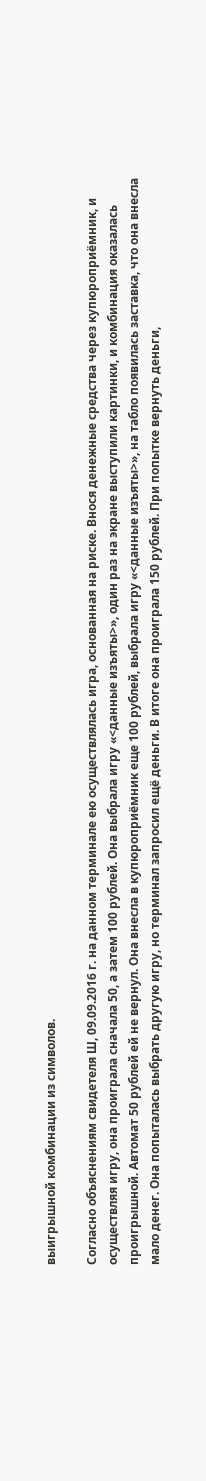выигрышной комбинации из символов.

Согласно объяснениям свидетеля Ш, 09.09.2016 г. на данном терминале ею осуществлялась игра, основанная на риске. Внося денежные средства через купюроприёмник, и осуществляя игру, она проиграла сначала 50, а затем 100 рублей. Она выбрала игру «<данные изъяты>», один раз на экране выступили картинки, и комбинация оказалась проигрышной. Автомат 50 рублей ей не вернул. Она внесла в купюроприёмник еще 100 рублей, выбрала игру «<данные изъяты>», на табло появилась заставка, что она внесла мало денег. Она попыталась выбрать другую игру, но терминал запросил ещё деньги. В итоге она проиграла 150 рублей. При попытке вернуть деньги,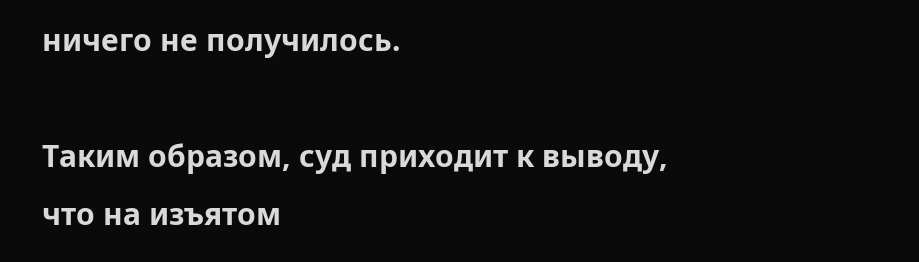ничего не получилось.

Таким образом, суд приходит к выводу, что на изъятом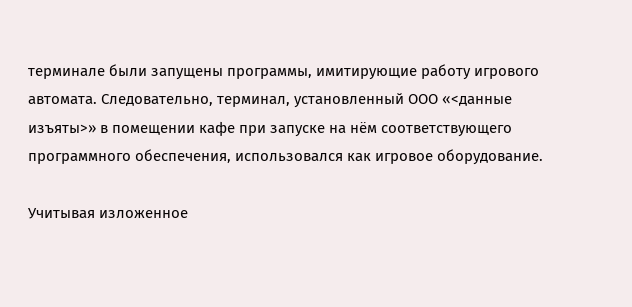терминале были запущены программы, имитирующие работу игрового автомата. Следовательно, терминал, установленный ООО «<данные изъяты>» в помещении кафе при запуске на нём соответствующего программного обеспечения, использовался как игровое оборудование.

Учитывая изложенное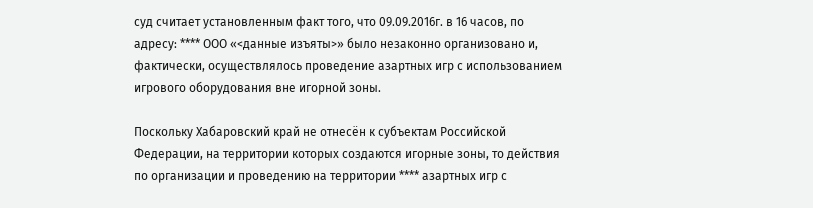суд считает установленным факт того, что 09.09.2016г. в 16 часов, по адресу: **** ООО «<данные изъяты>» было незаконно организовано и, фактически, осуществлялось проведение азартных игр с использованием игрового оборудования вне игорной зоны.

Поскольку Хабаровский край не отнесён к субъектам Российской Федерации, на территории которых создаются игорные зоны, то действия по организации и проведению на территории **** азартных игр с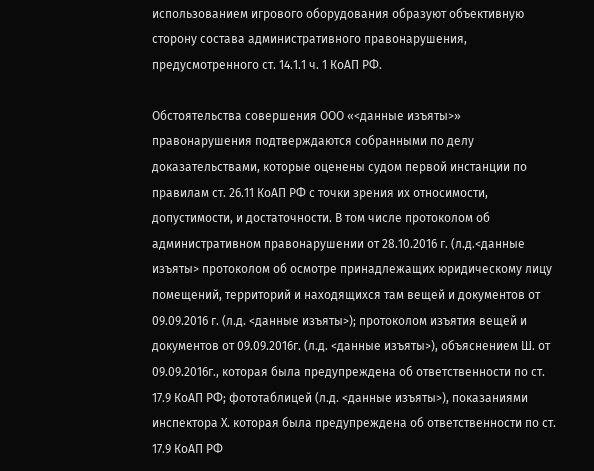использованием игрового оборудования образуют объективную сторону состава административного правонарушения, предусмотренного ст. 14.1.1 ч. 1 КоАП РФ.

Обстоятельства совершения ООО «<данные изъяты>» правонарушения подтверждаются собранными по делу доказательствами, которые оценены судом первой инстанции по правилам ст. 26.11 КоАП РФ с точки зрения их относимости, допустимости, и достаточности. В том числе протоколом об административном правонарушении от 28.10.2016 г. (л.д.<данные изъяты> протоколом об осмотре принадлежащих юридическому лицу помещений, территорий и находящихся там вещей и документов от 09.09.2016 г. (л.д. <данные изъяты>); протоколом изъятия вещей и документов от 09.09.2016г. (л.д. <данные изъяты>), объяснением Ш. от 09.09.2016г., которая была предупреждена об ответственности по ст. 17.9 КоАП РФ; фототаблицей (л.д. <данные изъяты>), показаниями инспектора Х. которая была предупреждена об ответственности по ст. 17.9 КоАП РФ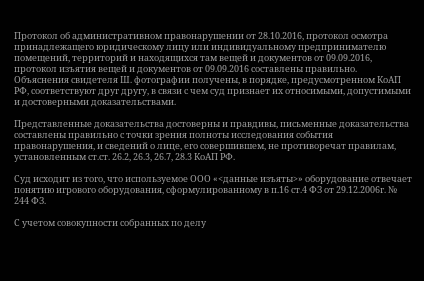Протокол об административном правонарушении от 28.10.2016, протокол осмотра принадлежащего юридическому лицу или индивидуальному предпринимателю помещений, территорий и находящихся там вещей и документов от 09.09.2016, протокол изъятия вещей и документов от 09.09.2016 составлены правильно. Объяснения свидетеля Ш. фотографии получены, в порядке, предусмотренном КоАП РФ, соответствуют друг другу, в связи с чем суд признает их относимыми, допустимыми и достоверными доказательствами.

Представленные доказательства достоверны и правдивы, письменные доказательства составлены правильно с точки зрения полноты исследования события правонарушения, и сведений о лице, его совершившем, не противоречат правилам, установленным ст.ст. 26.2, 26.3, 26.7, 28.3 КоАП РФ.

Суд исходит из того, что используемое ООО «<данные изъяты>» оборудование отвечает понятию игрового оборудования, сформулированному в п.16 ст.4 ФЗ от 29.12.2006г. № 244 ФЗ.

С учетом совокупности собранных по делу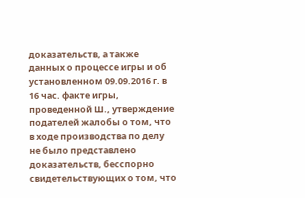доказательств, а также данных о процессе игры и об установленном 09.09.2016 г. в 16 час. факте игры, проведенной Ш., утверждение подателей жалобы о том, что в ходе производства по делу не было представлено доказательств, бесспорно свидетельствующих о том, что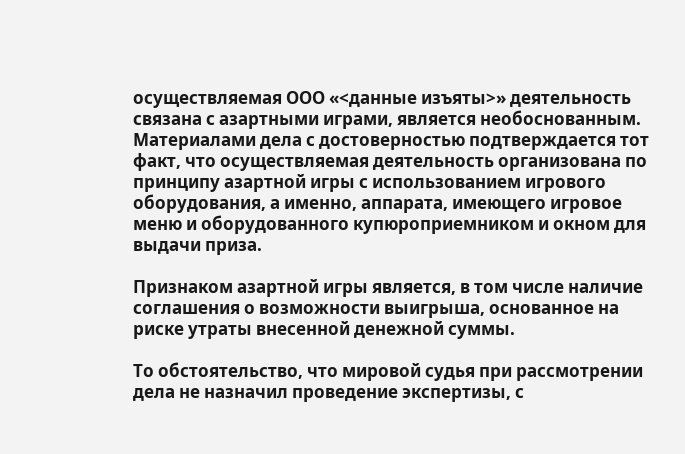осуществляемая ООО «<данные изъяты>» деятельность связана с азартными играми, является необоснованным. Материалами дела с достоверностью подтверждается тот факт, что осуществляемая деятельность организована по принципу азартной игры с использованием игрового оборудования, а именно, аппарата, имеющего игровое меню и оборудованного купюроприемником и окном для выдачи приза.

Признаком азартной игры является, в том числе наличие соглашения о возможности выигрыша, основанное на риске утраты внесенной денежной суммы.

То обстоятельство, что мировой судья при рассмотрении дела не назначил проведение экспертизы, с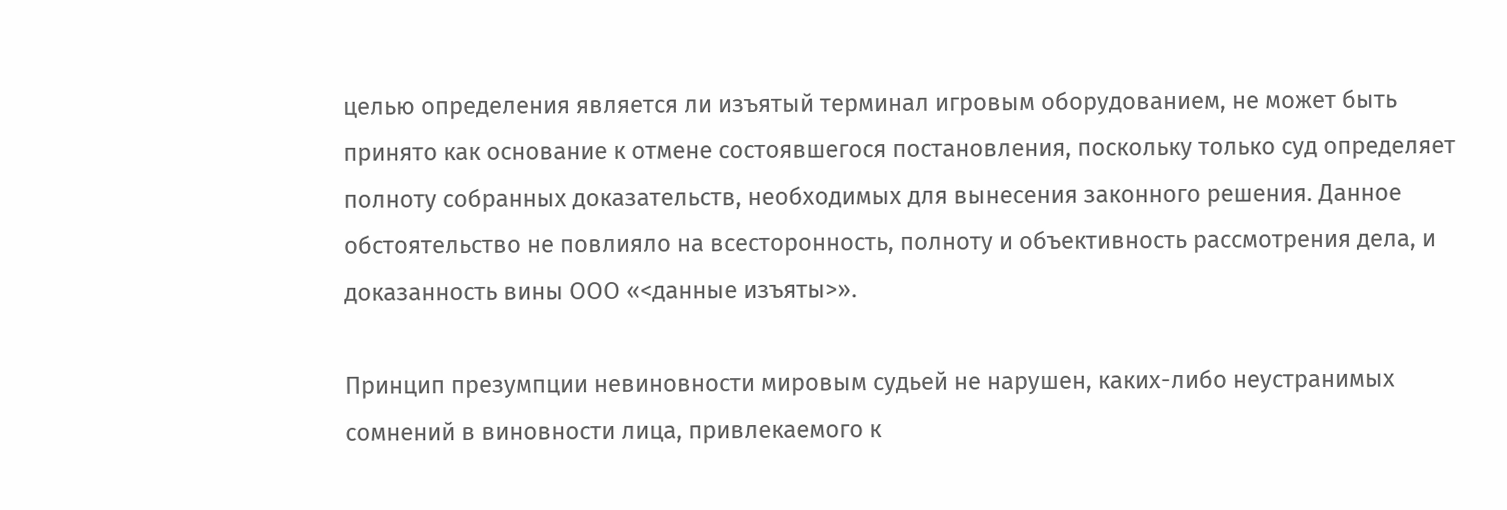целью определения является ли изъятый терминал игровым оборудованием, не может быть принято как основание к отмене состоявшегося постановления, поскольку только суд определяет полноту собранных доказательств, необходимых для вынесения законного решения. Данное обстоятельство не повлияло на всесторонность, полноту и объективность рассмотрения дела, и доказанность вины ООО «<данные изъяты>».

Принцип презумпции невиновности мировым судьей не нарушен, каких-либо неустранимых сомнений в виновности лица, привлекаемого к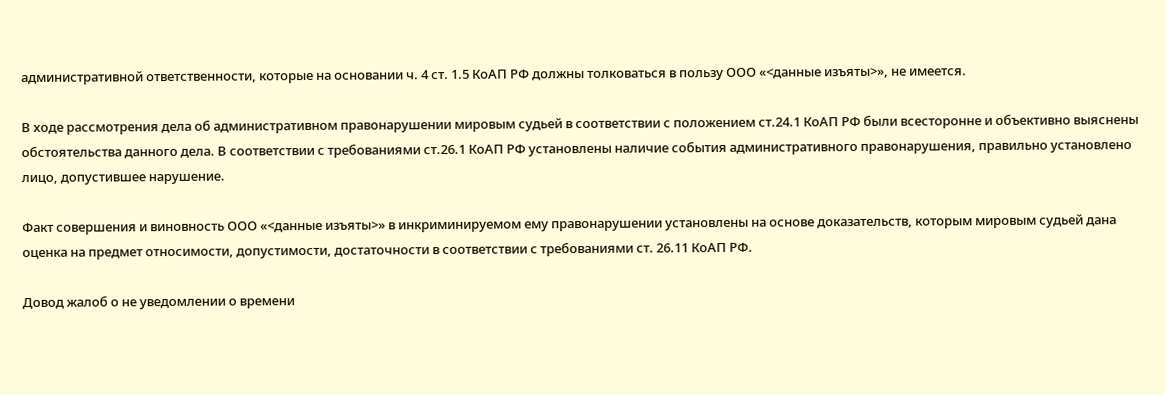административной ответственности, которые на основании ч. 4 ст. 1.5 КоАП РФ должны толковаться в пользу ООО «<данные изъяты>», не имеется.

В ходе рассмотрения дела об административном правонарушении мировым судьей в соответствии с положением ст.24.1 КоАП РФ были всесторонне и объективно выяснены обстоятельства данного дела. В соответствии с требованиями ст.26.1 КоАП РФ установлены наличие события административного правонарушения, правильно установлено лицо, допустившее нарушение.

Факт совершения и виновность ООО «<данные изъяты>» в инкриминируемом ему правонарушении установлены на основе доказательств, которым мировым судьей дана оценка на предмет относимости, допустимости, достаточности в соответствии с требованиями ст. 26.11 КоАП РФ.

Довод жалоб о не уведомлении о времени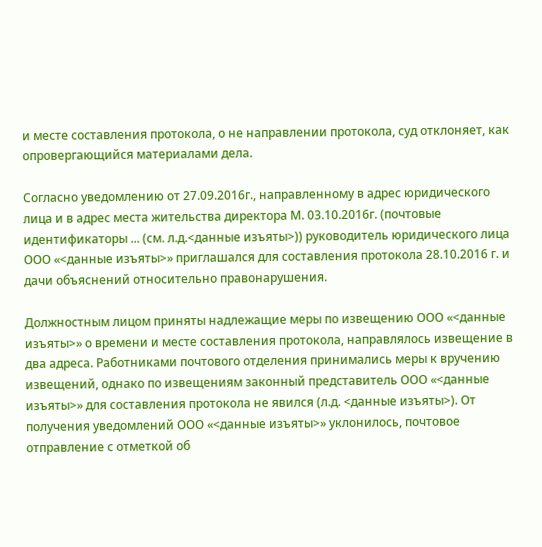и месте составления протокола, о не направлении протокола, суд отклоняет, как опровергающийся материалами дела.

Согласно уведомлению от 27.09.2016г., направленному в адрес юридического лица и в адрес места жительства директора М. 03.10.2016г. (почтовые идентификаторы ... (см. л.д.<данные изъяты>)) руководитель юридического лица ООО «<данные изъяты>» приглашался для составления протокола 28.10.2016 г. и дачи объяснений относительно правонарушения.

Должностным лицом приняты надлежащие меры по извещению ООО «<данные изъяты>» о времени и месте составления протокола, направлялось извещение в два адреса. Работниками почтового отделения принимались меры к вручению извещений, однако по извещениям законный представитель ООО «<данные изъяты>» для составления протокола не явился (л.д. <данные изъяты>). От получения уведомлений ООО «<данные изъяты>» уклонилось, почтовое отправление с отметкой об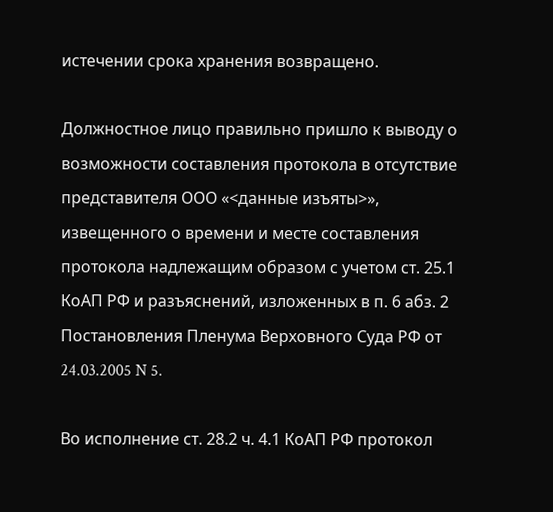истечении срока хранения возвращено.

Должностное лицо правильно пришло к выводу о возможности составления протокола в отсутствие представителя ООО «<данные изъяты>», извещенного о времени и месте составления протокола надлежащим образом с учетом ст. 25.1 КоАП РФ и разъяснений, изложенных в п. 6 абз. 2 Постановления Пленума Верховного Суда РФ от 24.03.2005 N 5.

Во исполнение ст. 28.2 ч. 4.1 КоАП РФ протокол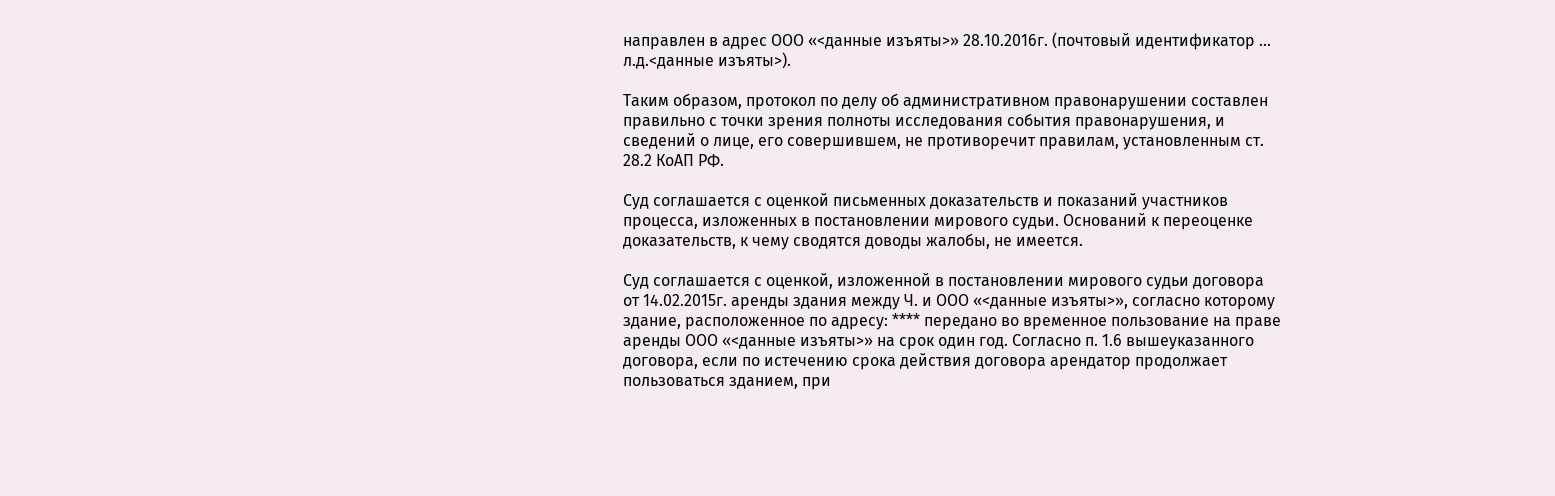направлен в адрес ООО «<данные изъяты>» 28.10.2016г. (почтовый идентификатор ... л.д.<данные изъяты>).

Таким образом, протокол по делу об административном правонарушении составлен правильно с точки зрения полноты исследования события правонарушения, и сведений о лице, его совершившем, не противоречит правилам, установленным ст. 28.2 КоАП РФ.

Суд соглашается с оценкой письменных доказательств и показаний участников процесса, изложенных в постановлении мирового судьи. Оснований к переоценке доказательств, к чему сводятся доводы жалобы, не имеется.

Суд соглашается с оценкой, изложенной в постановлении мирового судьи договора от 14.02.2015г. аренды здания между Ч. и ООО «<данные изъяты>», согласно которому здание, расположенное по адресу: **** передано во временное пользование на праве аренды ООО «<данные изъяты>» на срок один год. Согласно п. 1.6 вышеуказанного договора, если по истечению срока действия договора арендатор продолжает пользоваться зданием, при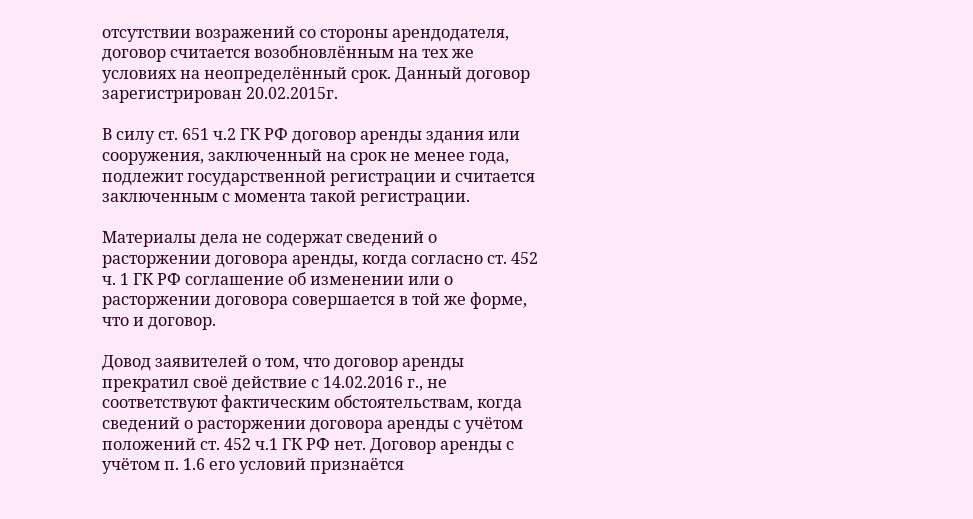отсутствии возражений со стороны арендодателя, договор считается возобновлённым на тех же условиях на неопределённый срок. Данный договор зарегистрирован 20.02.2015г.

В силу ст. 651 ч.2 ГК РФ договор аренды здания или сооружения, заключенный на срок не менее года, подлежит государственной регистрации и считается заключенным с момента такой регистрации.

Материалы дела не содержат сведений о расторжении договора аренды, когда согласно ст. 452 ч. 1 ГК РФ соглашение об изменении или о расторжении договора совершается в той же форме, что и договор.

Довод заявителей о том, что договор аренды прекратил своё действие с 14.02.2016 г., не соответствуют фактическим обстоятельствам, когда сведений о расторжении договора аренды с учётом положений ст. 452 ч.1 ГК РФ нет. Договор аренды с учётом п. 1.6 его условий признаётся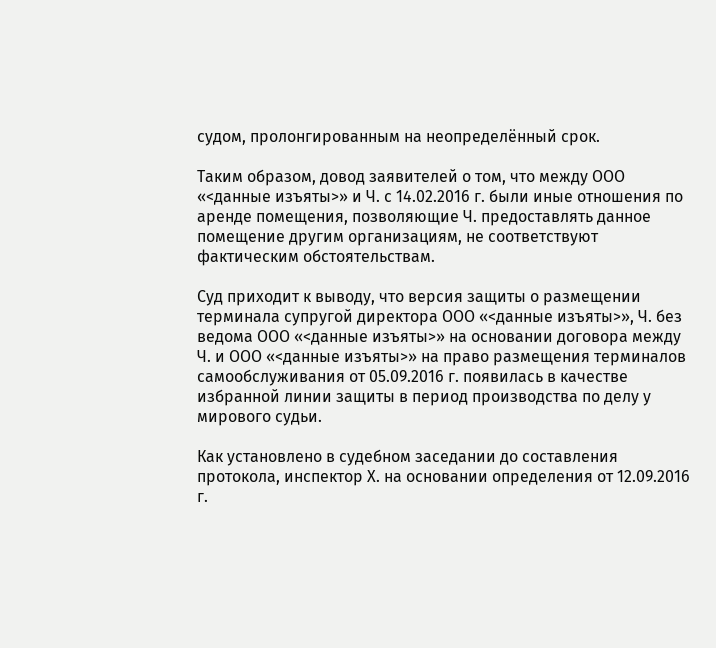судом, пролонгированным на неопределённый срок.

Таким образом, довод заявителей о том, что между ООО «<данные изъяты>» и Ч. с 14.02.2016 г. были иные отношения по аренде помещения, позволяющие Ч. предоставлять данное помещение другим организациям, не соответствуют фактическим обстоятельствам.

Суд приходит к выводу, что версия защиты о размещении терминала супругой директора ООО «<данные изъяты>», Ч. без ведома ООО «<данные изъяты>» на основании договора между Ч. и ООО «<данные изъяты>» на право размещения терминалов самообслуживания от 05.09.2016 г. появилась в качестве избранной линии защиты в период производства по делу у мирового судьи.

Как установлено в судебном заседании до составления протокола, инспектор Х. на основании определения от 12.09.2016 г.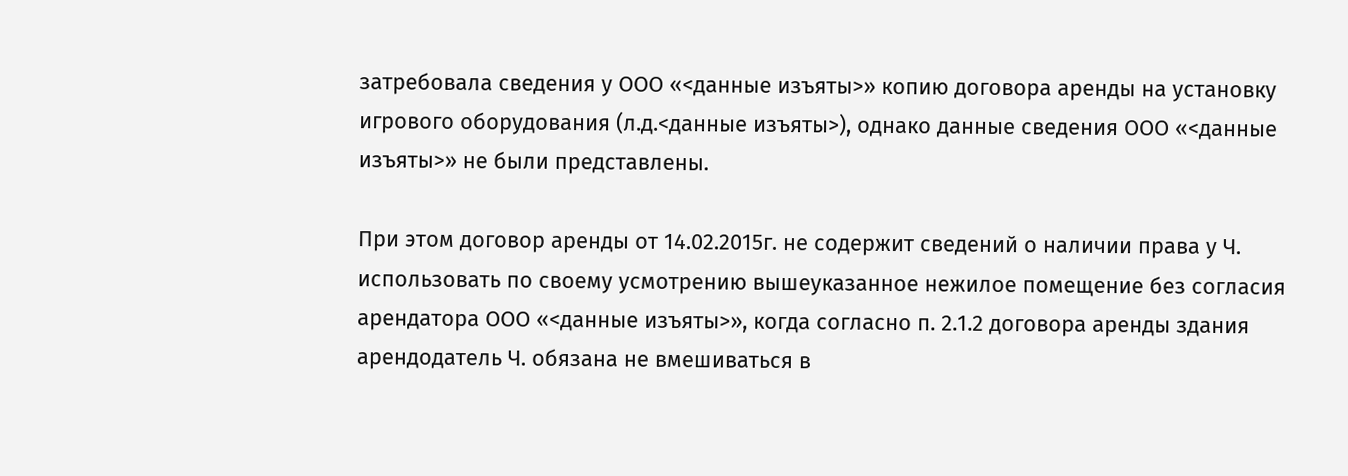затребовала сведения у ООО «<данные изъяты>» копию договора аренды на установку игрового оборудования (л.д.<данные изъяты>), однако данные сведения ООО «<данные изъяты>» не были представлены.

При этом договор аренды от 14.02.2015г. не содержит сведений о наличии права у Ч. использовать по своему усмотрению вышеуказанное нежилое помещение без согласия арендатора ООО «<данные изъяты>», когда согласно п. 2.1.2 договора аренды здания арендодатель Ч. обязана не вмешиваться в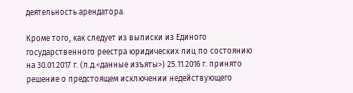деятельность арендатора.

Кроме того, как следует из выписки из Единого государственного реестра юридических лиц по состоянию на 30.01.2017 г. (л.д.<данные изъяты>) 25.11.2016 г. принято решение о предстоящем исключении недействующего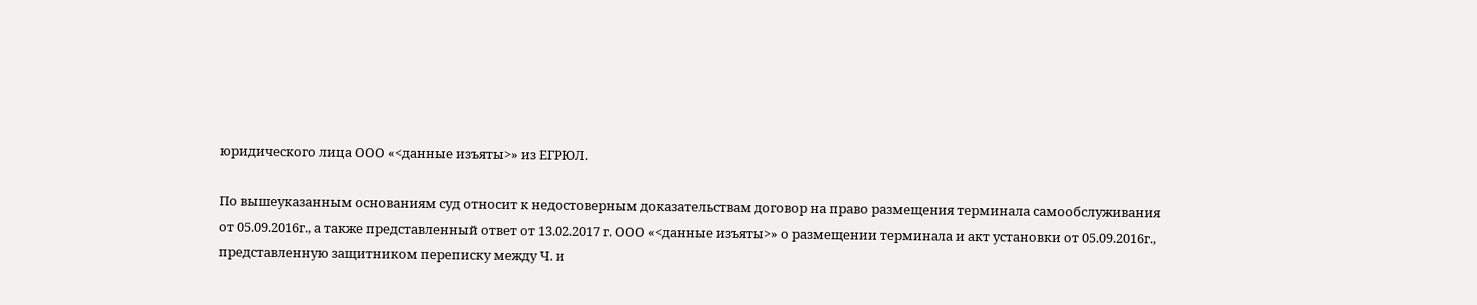юридического лица ООО «<данные изъяты>» из ЕГРЮЛ.

По вышеуказанным основаниям суд относит к недостоверным доказательствам договор на право размещения терминала самообслуживания от 05.09.2016г., а также представленный ответ от 13.02.2017 г. ООО «<данные изъяты>» о размещении терминала и акт установки от 05.09.2016г., представленную защитником переписку между Ч. и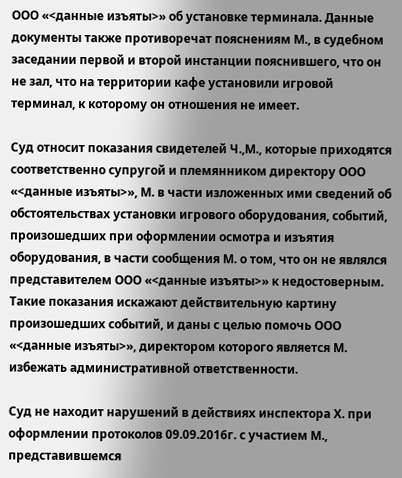ООО «<данные изъяты>» об установке терминала. Данные документы также противоречат пояснениям М., в судебном заседании первой и второй инстанции пояснившего, что он не зал, что на территории кафе установили игровой терминал, к которому он отношения не имеет.

Суд относит показания свидетелей Ч.,М., которые приходятся соответственно супругой и племянником директору ООО «<данные изъяты>», М. в части изложенных ими сведений об обстоятельствах установки игрового оборудования, событий, произошедших при оформлении осмотра и изъятия оборудования, в части сообщения М. о том, что он не являлся представителем ООО «<данные изъяты>» к недостоверным. Такие показания искажают действительную картину произошедших событий, и даны с целью помочь ООО «<данные изъяты>», директором которого является М. избежать административной ответственности.

Суд не находит нарушений в действиях инспектора Х. при оформлении протоколов 09.09.2016г. с участием М., представившемся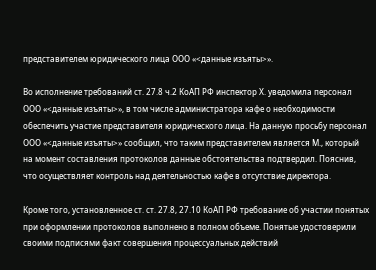представителем юридического лица ООО «<данные изъяты>».

Во исполнение требований ст. 27.8 ч.2 КоАП РФ инспектор Х. уведомила персонал ООО «<данные изъяты>», в том числе администратора кафе о необходимости обеспечить участие представителя юридического лица. На данную просьбу персонал ООО «<данные изъяты>» сообщил, что таким представителем является М., который на момент составления протоколов данные обстоятельства подтвердил. Пояснив, что осуществляет контроль над деятельностью кафе в отсутствие директора.

Кроме того, установленное ст. ст. 27.8, 27.10 КоАП РФ требование об участии понятых при оформлении протоколов выполнено в полном объеме. Понятые удостоверили своими подписями факт совершения процессуальных действий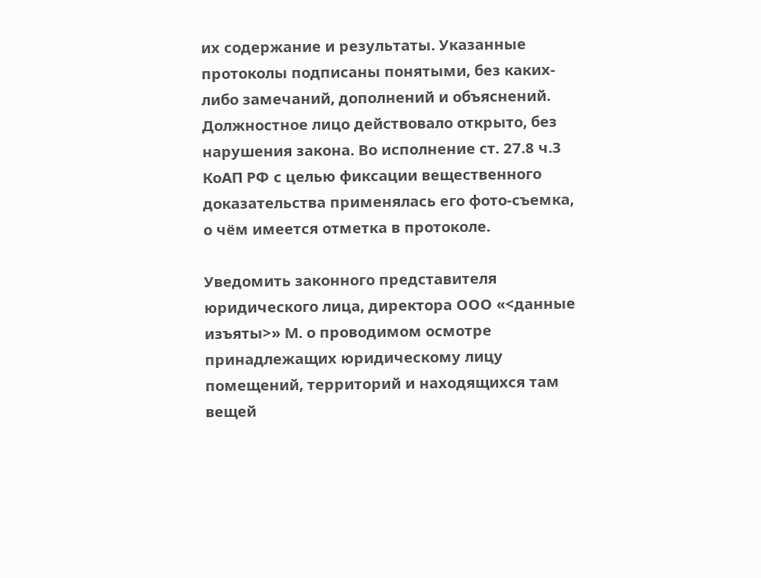их содержание и результаты. Указанные протоколы подписаны понятыми, без каких-либо замечаний, дополнений и объяснений. Должностное лицо действовало открыто, без нарушения закона. Во исполнение ст. 27.8 ч.3 КоАП РФ с целью фиксации вещественного доказательства применялась его фото-съемка, о чём имеется отметка в протоколе.

Уведомить законного представителя юридического лица, директора ООО «<данные изъяты>» М. о проводимом осмотре принадлежащих юридическому лицу помещений, территорий и находящихся там вещей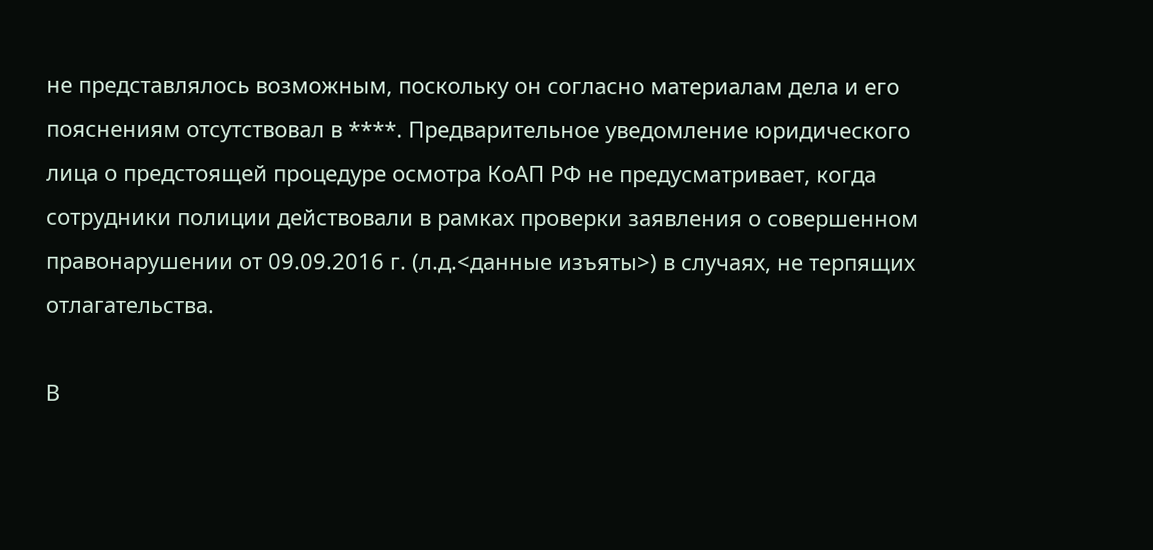не представлялось возможным, поскольку он согласно материалам дела и его пояснениям отсутствовал в ****. Предварительное уведомление юридического лица о предстоящей процедуре осмотра КоАП РФ не предусматривает, когда сотрудники полиции действовали в рамках проверки заявления о совершенном правонарушении от 09.09.2016 г. (л.д.<данные изъяты>) в случаях, не терпящих отлагательства.

В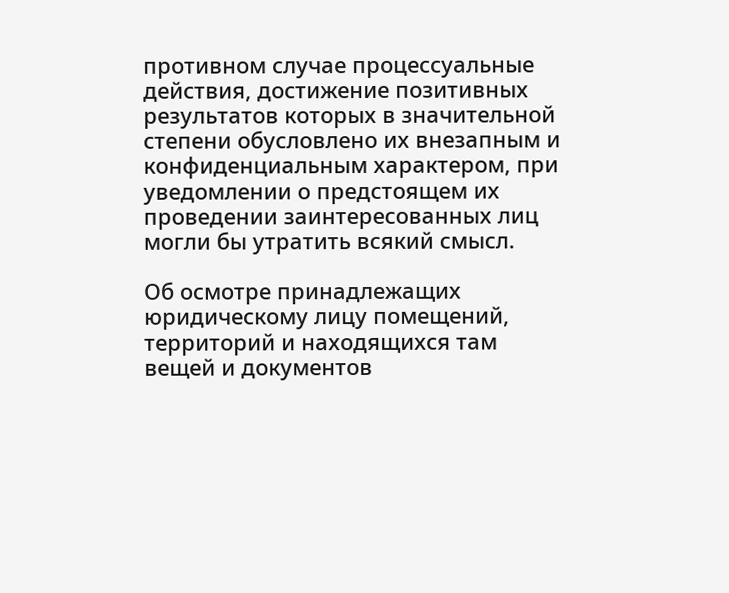противном случае процессуальные действия, достижение позитивных результатов которых в значительной степени обусловлено их внезапным и конфиденциальным характером, при уведомлении о предстоящем их проведении заинтересованных лиц могли бы утратить всякий смысл.

Об осмотре принадлежащих юридическому лицу помещений, территорий и находящихся там вещей и документов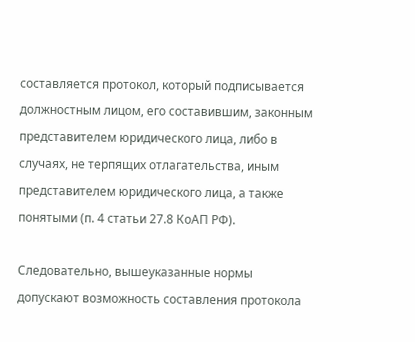составляется протокол, который подписывается должностным лицом, его составившим, законным представителем юридического лица, либо в случаях, не терпящих отлагательства, иным представителем юридического лица, а также понятыми (п. 4 статьи 27.8 КоАП РФ).

Следовательно, вышеуказанные нормы допускают возможность составления протокола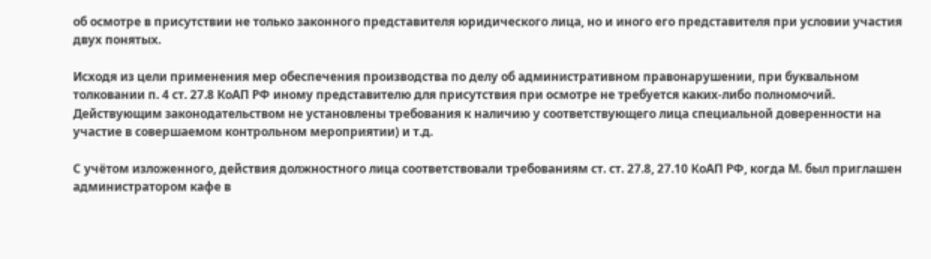об осмотре в присутствии не только законного представителя юридического лица, но и иного его представителя при условии участия двух понятых.

Исходя из цели применения мер обеспечения производства по делу об административном правонарушении, при буквальном толковании п. 4 ст. 27.8 КоАП РФ иному представителю для присутствия при осмотре не требуется каких-либо полномочий. Действующим законодательством не установлены требования к наличию у соответствующего лица специальной доверенности на участие в совершаемом контрольном мероприятии) и т.д.

С учётом изложенного, действия должностного лица соответствовали требованиям ст. ст. 27.8, 27.10 КоАП РФ, когда М. был приглашен администратором кафе в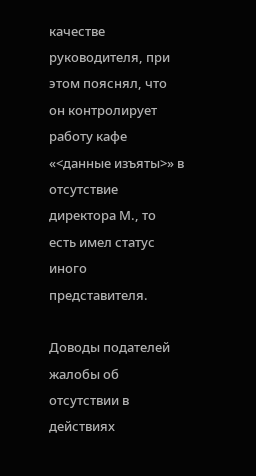качестве руководителя, при этом пояснял, что он контролирует работу кафе «<данные изъяты>» в отсутствие директора М., то есть имел статус иного представителя.

Доводы подателей жалобы об отсутствии в действиях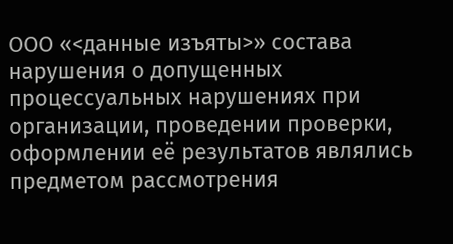ООО «<данные изъяты>» состава нарушения о допущенных процессуальных нарушениях при организации, проведении проверки, оформлении её результатов являлись предметом рассмотрения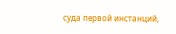суда первой инстанций,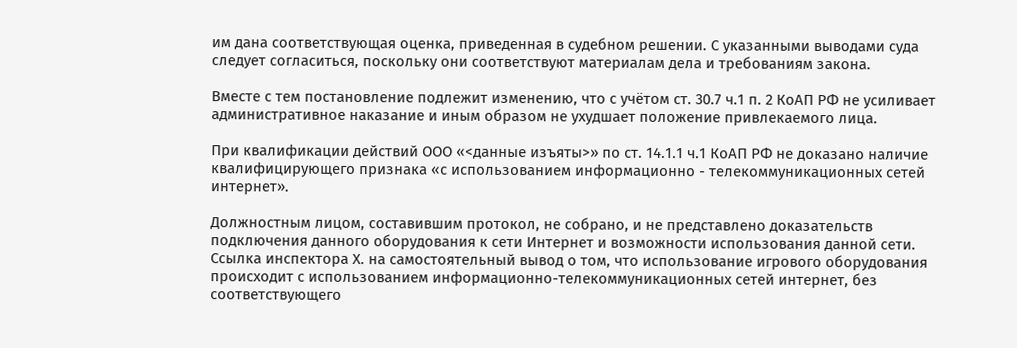им дана соответствующая оценка, приведенная в судебном решении. С указанными выводами суда следует согласиться, поскольку они соответствуют материалам дела и требованиям закона.

Вместе с тем постановление подлежит изменению, что с учётом ст. 30.7 ч.1 п. 2 КоАП РФ не усиливает административное наказание и иным образом не ухудшает положение привлекаемого лица.

При квалификации действий ООО «<данные изъяты>» по ст. 14.1.1 ч.1 КоАП РФ не доказано наличие квалифицирующего признака «с использованием информационно - телекоммуникационных сетей интернет».

Должностным лицом, составившим протокол, не собрано, и не представлено доказательств подключения данного оборудования к сети Интернет и возможности использования данной сети. Ссылка инспектора Х. на самостоятельный вывод о том, что использование игрового оборудования происходит с использованием информационно-телекоммуникационных сетей интернет, без соответствующего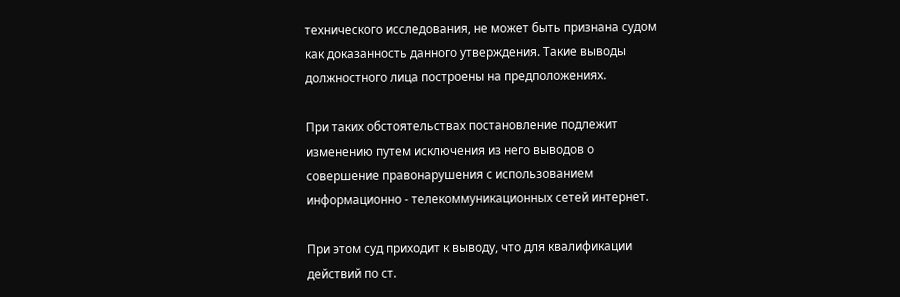технического исследования, не может быть признана судом как доказанность данного утверждения. Такие выводы должностного лица построены на предположениях.

При таких обстоятельствах постановление подлежит изменению путем исключения из него выводов о совершение правонарушения с использованием информационно - телекоммуникационных сетей интернет.

При этом суд приходит к выводу, что для квалификации действий по ст.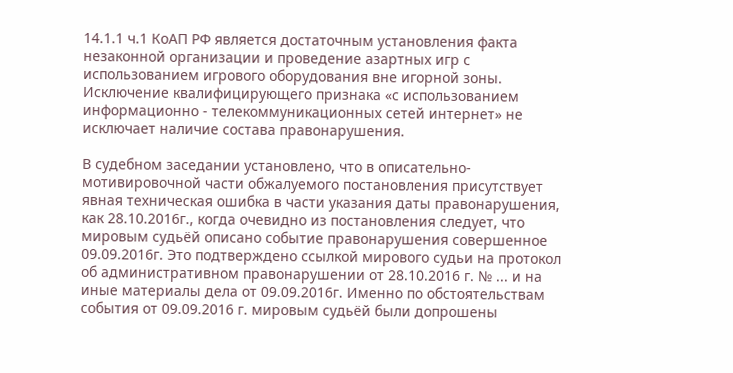14.1.1 ч.1 КоАП РФ является достаточным установления факта незаконной организации и проведение азартных игр с использованием игрового оборудования вне игорной зоны. Исключение квалифицирующего признака «с использованием информационно - телекоммуникационных сетей интернет» не исключает наличие состава правонарушения.

В судебном заседании установлено, что в описательно-мотивировочной части обжалуемого постановления присутствует явная техническая ошибка в части указания даты правонарушения, как 28.10.2016г., когда очевидно из постановления следует, что мировым судьёй описано событие правонарушения совершенное 09.09.2016г. Это подтверждено ссылкой мирового судьи на протокол об административном правонарушении от 28.10.2016 г. № ... и на иные материалы дела от 09.09.2016г. Именно по обстоятельствам события от 09.09.2016 г. мировым судьёй были допрошены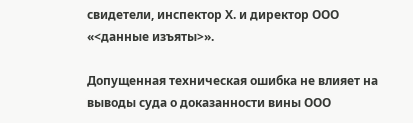свидетели, инспектор Х. и директор ООО «<данные изъяты>».

Допущенная техническая ошибка не влияет на выводы суда о доказанности вины ООО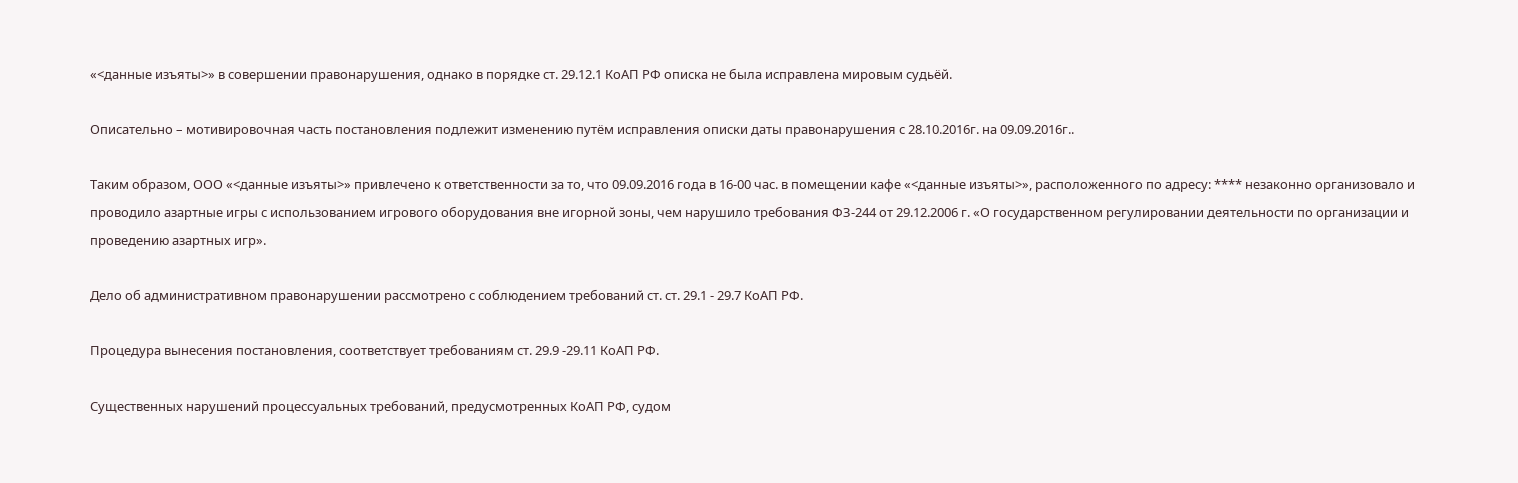«<данные изъяты>» в совершении правонарушения, однако в порядке ст. 29.12.1 КоАП РФ описка не была исправлена мировым судьёй.

Описательно – мотивировочная часть постановления подлежит изменению путём исправления описки даты правонарушения с 28.10.2016г. на 09.09.2016г..

Таким образом, ООО «<данные изъяты>» привлечено к ответственности за то, что 09.09.2016 года в 16-00 час. в помещении кафе «<данные изъяты>», расположенного по адресу: **** незаконно организовало и проводило азартные игры с использованием игрового оборудования вне игорной зоны, чем нарушило требования ФЗ-244 от 29.12.2006 г. «О государственном регулировании деятельности по организации и проведению азартных игр».

Дело об административном правонарушении рассмотрено с соблюдением требований ст. ст. 29.1 - 29.7 КоАП РФ.

Процедура вынесения постановления, соответствует требованиям ст. 29.9 -29.11 КоАП РФ.

Существенных нарушений процессуальных требований, предусмотренных КоАП РФ, судом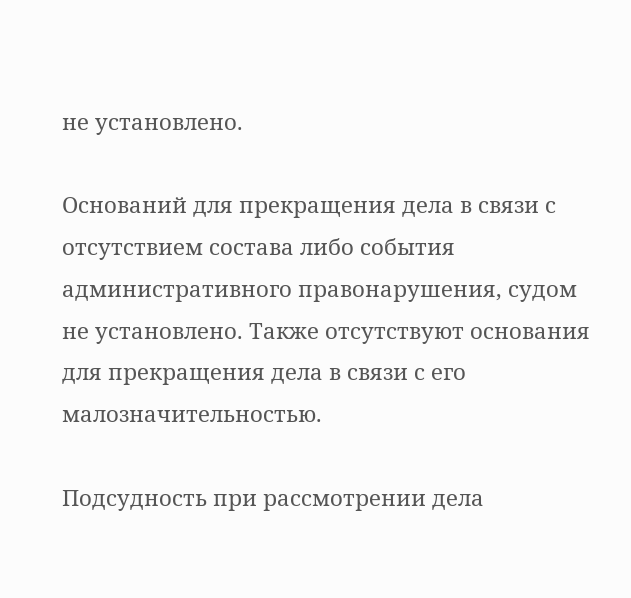не установлено.

Оснований для прекращения дела в связи с отсутствием состава либо события административного правонарушения, судом не установлено. Также отсутствуют основания для прекращения дела в связи с его малозначительностью.

Подсудность при рассмотрении дела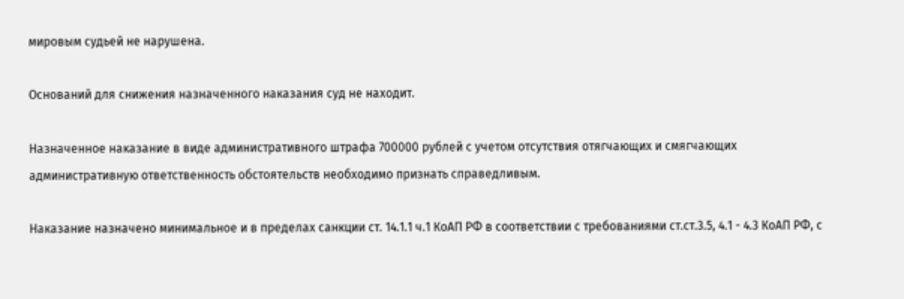мировым судьей не нарушена.

Оснований для снижения назначенного наказания суд не находит.

Назначенное наказание в виде административного штрафа 700000 рублей с учетом отсутствия отягчающих и смягчающих административную ответственность обстоятельств необходимо признать справедливым.

Наказание назначено минимальное и в пределах санкции ст. 14.1.1 ч.1 КоАП РФ в соответствии с требованиями ст.ст.3.5, 4.1 - 4.3 КоАП РФ, с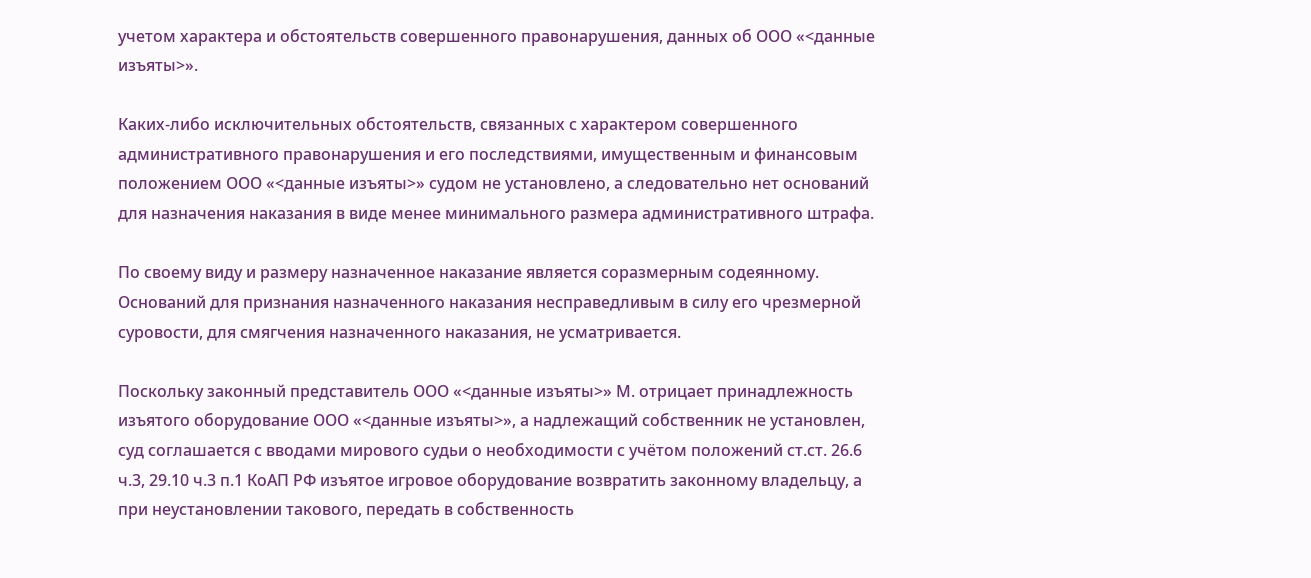учетом характера и обстоятельств совершенного правонарушения, данных об ООО «<данные изъяты>».

Каких-либо исключительных обстоятельств, связанных с характером совершенного административного правонарушения и его последствиями, имущественным и финансовым положением ООО «<данные изъяты>» судом не установлено, а следовательно нет оснований для назначения наказания в виде менее минимального размера административного штрафа.

По своему виду и размеру назначенное наказание является соразмерным содеянному. Оснований для признания назначенного наказания несправедливым в силу его чрезмерной суровости, для смягчения назначенного наказания, не усматривается.

Поскольку законный представитель ООО «<данные изъяты>» М. отрицает принадлежность изъятого оборудование ООО «<данные изъяты>», а надлежащий собственник не установлен, суд соглашается с вводами мирового судьи о необходимости с учётом положений ст.ст. 26.6 ч.3, 29.10 ч.3 п.1 КоАП РФ изъятое игровое оборудование возвратить законному владельцу, а при неустановлении такового, передать в собственность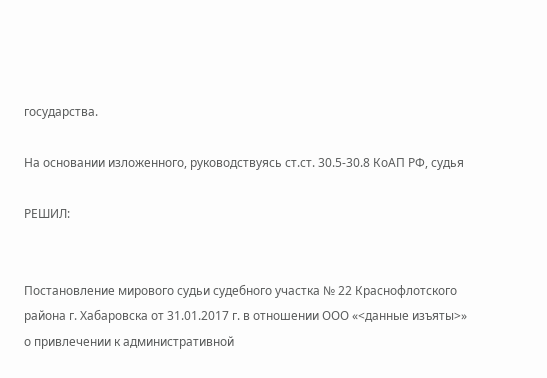государства.

На основании изложенного, руководствуясь ст.ст. 30.5-30.8 КоАП РФ, судья

РЕШИЛ:


Постановление мирового судьи судебного участка № 22 Краснофлотского района г. Хабаровска от 31.01.2017 г. в отношении ООО «<данные изъяты>» о привлечении к административной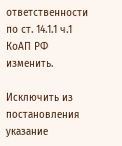ответственности по ст. 14.1.1 ч.1 КоАП РФ изменить.

Исключить из постановления указание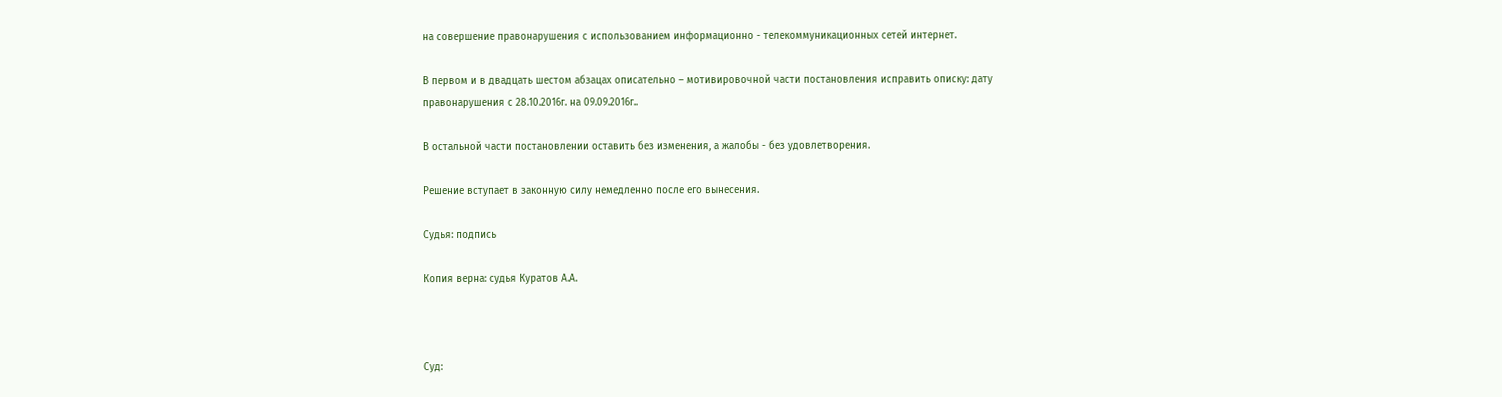на совершение правонарушения с использованием информационно - телекоммуникационных сетей интернет.

В первом и в двадцать шестом абзацах описательно – мотивировочной части постановления исправить описку: дату правонарушения с 28.10.2016г. на 09.09.2016г..

В остальной части постановлении оставить без изменения, а жалобы - без удовлетворения.

Решение вступает в законную силу немедленно после его вынесения.

Судья: подпись

Копия верна: судья Куратов А.А.



Суд: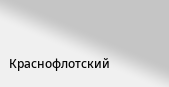Краснофлотский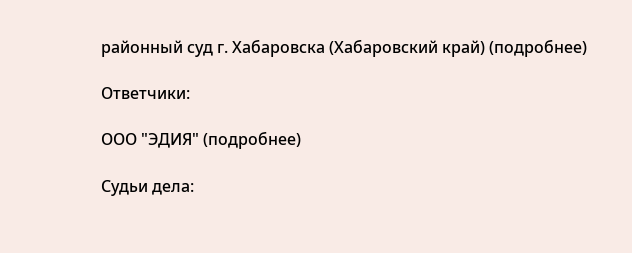районный суд г. Хабаровска (Хабаровский край) (подробнее)

Ответчики:

ООО "ЭДИЯ" (подробнее)

Судьи дела: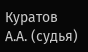Куратов А.А. (судья)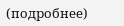(подробнее)